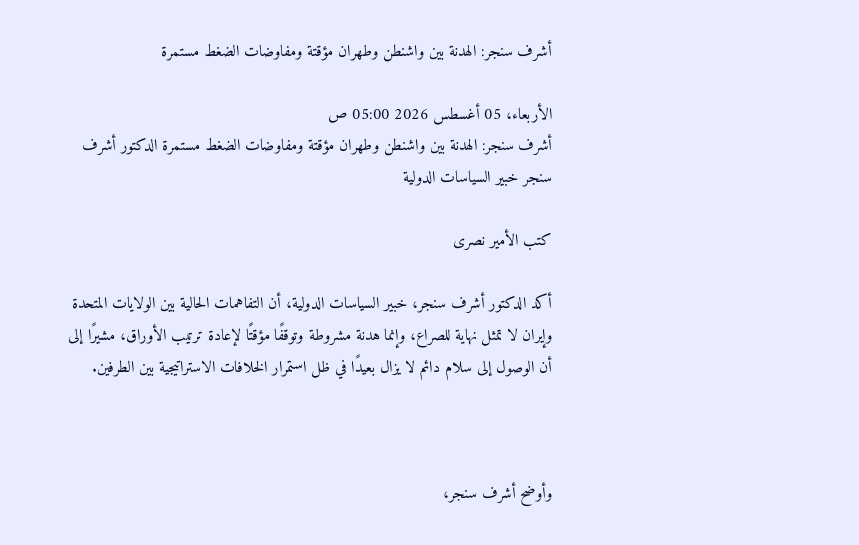أشرف سنجر: الهدنة بين واشنطن وطهران مؤقتة ومفاوضات الضغط مستمرة

الأربعاء، 05 أغسطس 2026 05:00 ص
أشرف سنجر: الهدنة بين واشنطن وطهران مؤقتة ومفاوضات الضغط مستمرة الدكتور أشرف سنجر خبير السياسات الدولية

كتب الأمير نصرى

أكد الدكتور أشرف سنجر، خبير السياسات الدولية، أن التفاهمات الحالية بين الولايات المتحدة وإيران لا تمثل نهاية للصراع، وإنما هدنة مشروطة وتوقفًا مؤقتًا لإعادة ترتيب الأوراق، مشيرًا إلى أن الوصول إلى سلام دائم لا يزال بعيدًا في ظل استمرار الخلافات الاستراتيجية بين الطرفين.



وأوضح أشرف سنجر،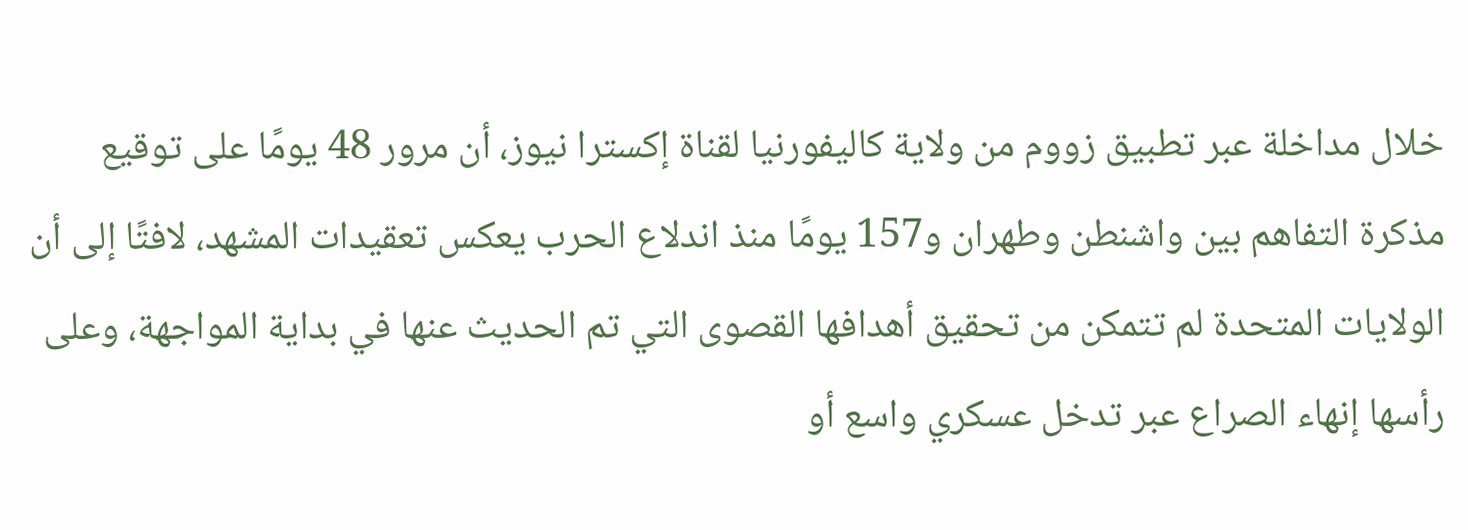خلال مداخلة عبر تطبيق زووم من ولاية كاليفورنيا لقناة إكسترا نيوز، أن مرور 48 يومًا على توقيع مذكرة التفاهم بين واشنطن وطهران و157 يومًا منذ اندلاع الحرب يعكس تعقيدات المشهد، لافتًا إلى أن الولايات المتحدة لم تتمكن من تحقيق أهدافها القصوى التي تم الحديث عنها في بداية المواجهة، وعلى رأسها إنهاء الصراع عبر تدخل عسكري واسع أو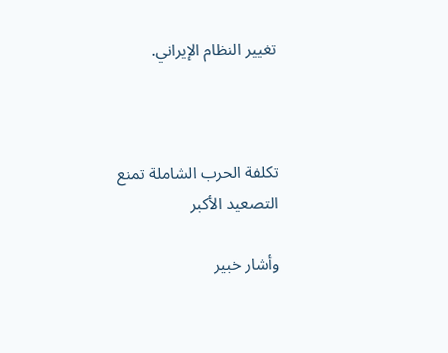تغيير النظام الإيراني.



تكلفة الحرب الشاملة تمنع التصعيد الأكبر

وأشار خبير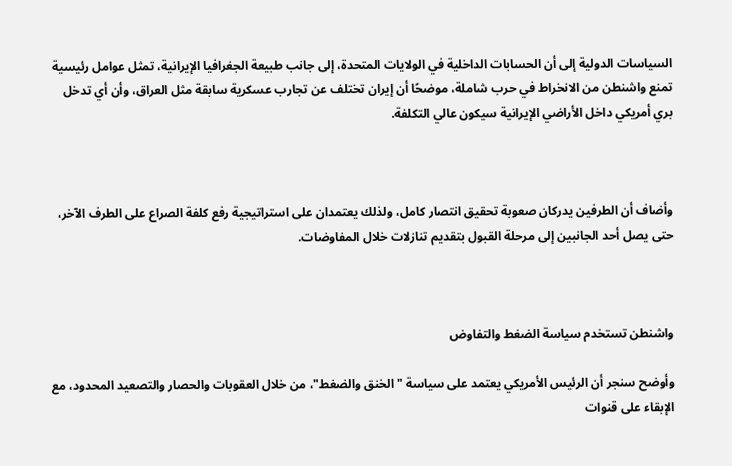السياسات الدولية إلى أن الحسابات الداخلية في الولايات المتحدة، إلى جانب طبيعة الجغرافيا الإيرانية، تمثل عوامل رئيسية تمنع واشنطن من الانخراط في حرب شاملة، موضحًا أن إيران تختلف عن تجارب عسكرية سابقة مثل العراق، وأن أي تدخل بري أمريكي داخل الأراضي الإيرانية سيكون عالي التكلفة.



وأضاف أن الطرفين يدركان صعوبة تحقيق انتصار كامل، ولذلك يعتمدان على استراتيجية رفع كلفة الصراع على الطرف الآخر، حتى يصل أحد الجانبين إلى مرحلة القبول بتقديم تنازلات خلال المفاوضات.



واشنطن تستخدم سياسة الضغط والتفاوض

وأوضح سنجر أن الرئيس الأمريكي يعتمد على سياسة "الخنق والضغط"، من خلال العقوبات والحصار والتصعيد المحدود، مع الإبقاء على قنوات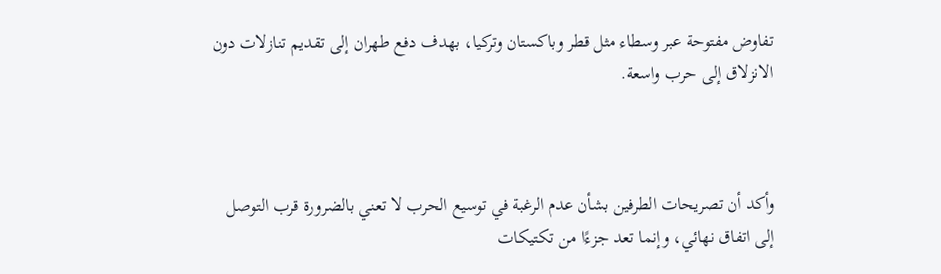تفاوض مفتوحة عبر وسطاء مثل قطر وباكستان وتركيا، بهدف دفع طهران إلى تقديم تنازلات دون الانزلاق إلى حرب واسعة.



وأكد أن تصريحات الطرفين بشأن عدم الرغبة في توسيع الحرب لا تعني بالضرورة قرب التوصل إلى اتفاق نهائي، وإنما تعد جزءًا من تكتيكات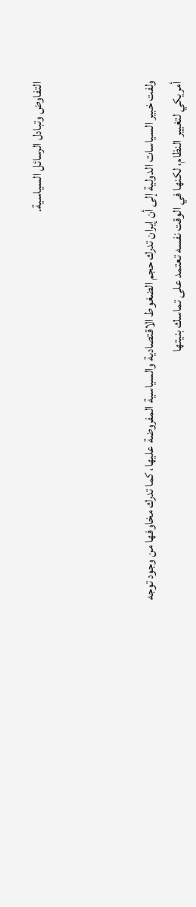التفاوض وتبادل الرسائل السياسية.



ولفت خبير السياسات الدولية إلى أن إيران تدرك حجم الضغوط الاقتصادية والسياسية المفروضة عليها، كما تدرك مخاوفها من وجود توجه أمريكي لتغيير النظام، لكنها في الوقت نفسه تعتمد على تماسك بنيتها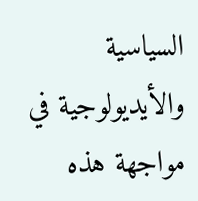السياسية والأيديولوجية في مواجهة هذه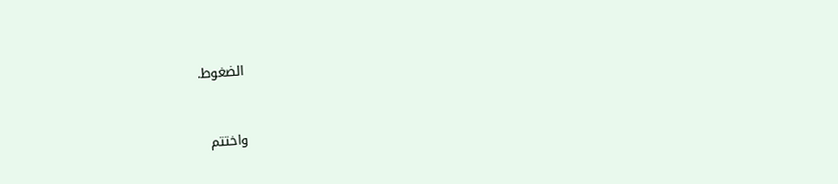الضغوط.



واختتم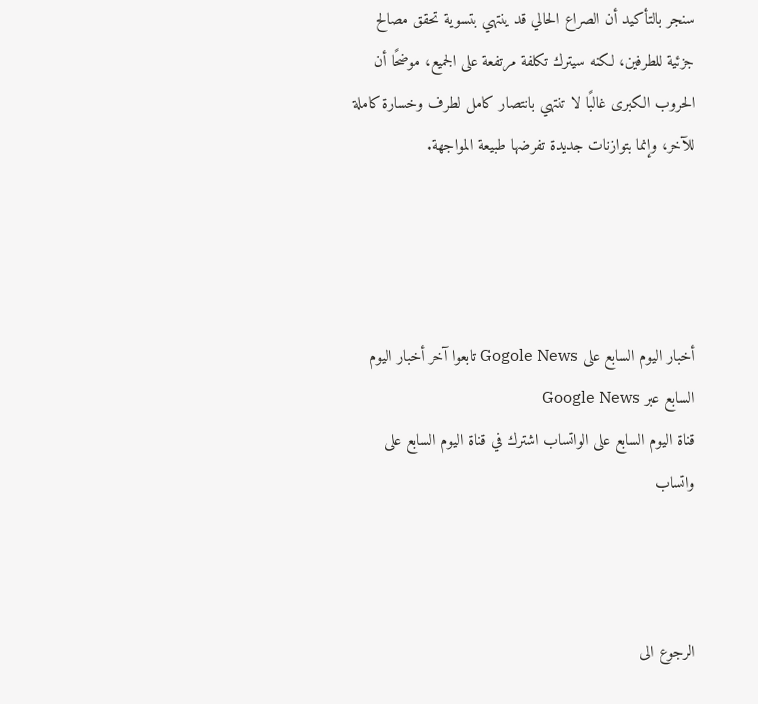سنجر بالتأكيد أن الصراع الحالي قد ينتهي بتسوية تحقق مصالح جزئية للطرفين، لكنه سيترك تكلفة مرتفعة على الجميع، موضحًا أن الحروب الكبرى غالبًا لا تنتهي بانتصار كامل لطرف وخسارة كاملة للآخر، وإنما بتوازنات جديدة تفرضها طبيعة المواجهة.




أخبار اليوم السابع على Gogole News تابعوا آخر أخبار اليوم السابع عبر Google News
قناة اليوم السابع على الواتساب اشترك في قناة اليوم السابع على واتساب



الرجوع الى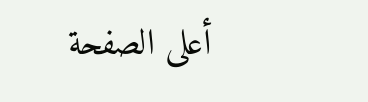أعلى الصفحة